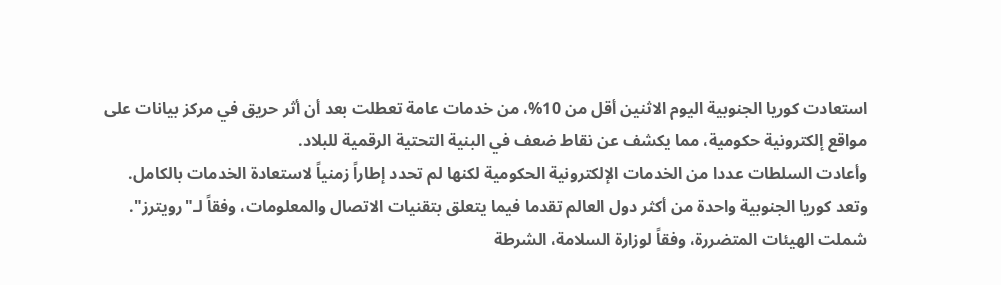استعادت كوريا الجنوبية اليوم الاثنين أقل من 10%، من خدمات عامة تعطلت بعد أن أثر حريق في مركز بيانات على مواقع إلكترونية حكومية، مما يكشف عن نقاط ضعف في البنية التحتية الرقمية للبلاد.
وأعادت السلطات عددا من الخدمات الإلكترونية الحكومية لكنها لم تحدد إطاراً زمنياً لاستعادة الخدمات بالكامل.
وتعد كوريا الجنوبية واحدة من أكثر دول العالم تقدما فيما يتعلق بتقنيات الاتصال والمعلومات، وفقاً لـ"رويترز".
شملت الهيئات المتضررة، وفقاً لوزارة السلامة، الشرطة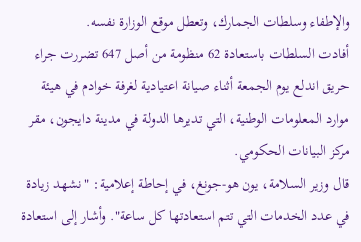والإطفاء وسلطات الجمارك، وتعطل موقع الوزارة نفسه.
أفادت السلطات باستعادة 62 منظومة من أصل 647 تضررت جراء حريق اندلع يوم الجمعة أثناء صيانة اعتيادية لغرفة خوادم في هيئة موارد المعلومات الوطنية، التي تديرها الدولة في مدينة دايجون، مقر مركز البيانات الحكومي.
قال وزير السلامة، يون هو-جونغ، في إحاطة إعلامية: "نشهد زيادة في عدد الخدمات التي تتم استعادتها كل ساعة". وأشار إلى استعادة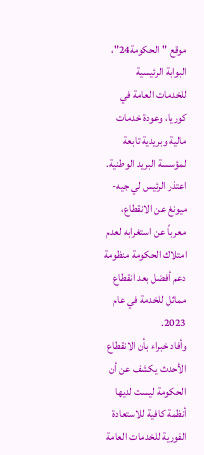موقع "الحكومة24"، البوابة الرئيسية للخدمات العامة في كوريا، وعودة خدمات مالية وبريدية تابعة لمؤسسة البريد الوطنية.
اعتذر الرئيس لي جيه-ميونغ عن الانقطاع، معرباً عن استغرابه لعدم امتلاك الحكومة منظومة دعم أفضل بعد انقطاع مماثل للخدمة في عام 2023.
وأفاد خبراء بأن الانقطاع الأحدث يكشف عن أن الحكومة ليست لديها أنظمة كافية للاستعادة الفورية للخدمات العامة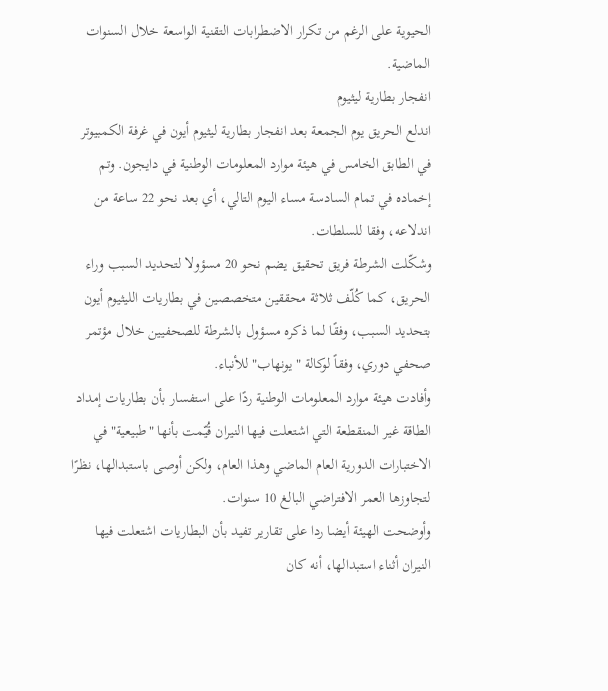الحيوية على الرغم من تكرار الاضطرابات التقنية الواسعة خلال السنوات الماضية.
انفجار بطارية ليثيوم
اندلع الحريق يوم الجمعة بعد انفجار بطارية ليثيوم أيون في غرفة الكمبيوتر في الطابق الخامس في هيئة موارد المعلومات الوطنية في دايجون. وتم إخماده في تمام السادسة مساء اليوم التالي، أي بعد نحو 22 ساعة من اندلاعه، وفقا للسلطات.
وشكّلت الشرطة فريق تحقيق يضم نحو 20 مسؤولا لتحديد السبب وراء الحريق، كما كُلّف ثلاثة محققين متخصصين في بطاريات الليثيوم أيون بتحديد السبب، وفقًا لما ذكره مسؤول بالشرطة للصحفيين خلال مؤتمر صحفي دوري، وفقاً لوكالة "يونهاب" للأنباء.
وأفادت هيئة موارد المعلومات الوطنية ردًا على استفسار بأن بطاريات إمداد الطاقة غير المنقطعة التي اشتعلت فيها النيران قُيّمت بأنها "طبيعية" في الاختبارات الدورية العام الماضي وهذا العام، ولكن أوصى باستبدالها، نظرًا لتجاوزها العمر الافتراضي البالغ 10 سنوات.
وأوضحت الهيئة أيضا ردا على تقارير تفيد بأن البطاريات اشتعلت فيها النيران أثناء استبدالها، أنه كان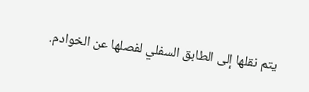يتم نقلها إلى الطابق السفلي لفصلها عن الخوادم.